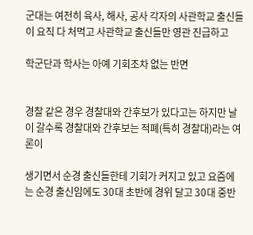군대는 여전히 육사, 해사, 공사 각자의 사관학교 출신들이 요직 다 처먹고 사관학교 출신들만 영관 진급하고

학군단과 학사는 아예 기회조차 없는 반면


경찰 같은 경우 경찰대와 간후보가 있다고는 하지만 날이 갈수록 경찰대와 간후보는 적폐(특히 경찰대)라는 여론이

생기면서 순경 출신들한테 기회가 커지고 있고 요즘에는 순경 출신임에도 30대 초반에 경위 달고 30대 중반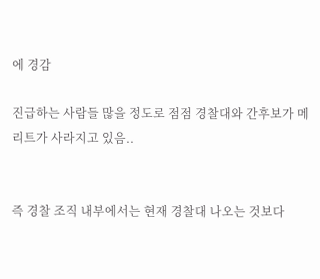에 경감

진급하는 사람들 많을 정도로 점점 경찰대와 간후보가 메리트가 사라지고 있음..


즉 경찰 조직 내부에서는 현재 경찰대 나오는 것보다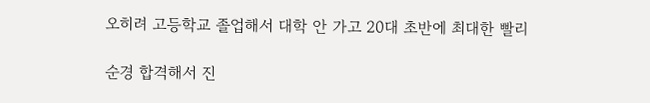오히려 고등학교 졸업해서 대학 안 가고 20대 초반에 최대한 빨리

순경 합격해서 진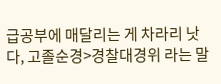급공부에 매달리는 게 차라리 낫다, 고졸순경>경찰대경위 라는 말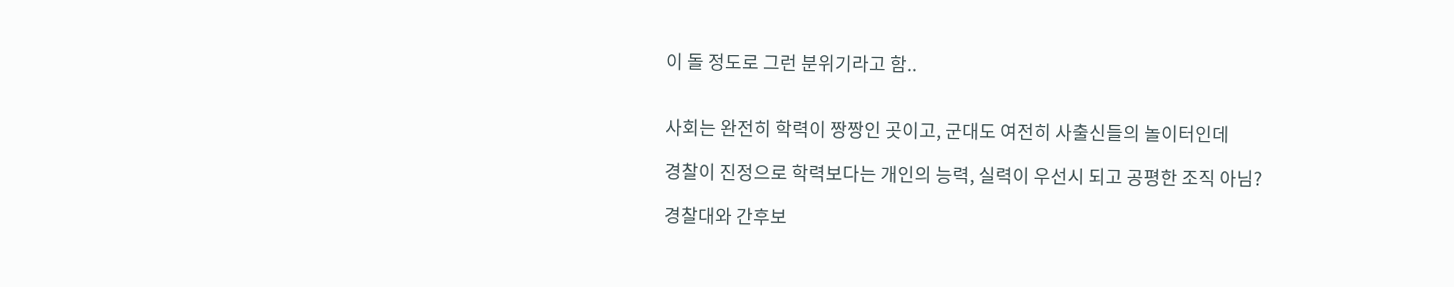이 돌 정도로 그런 분위기라고 함..


사회는 완전히 학력이 짱짱인 곳이고, 군대도 여전히 사출신들의 놀이터인데

경찰이 진정으로 학력보다는 개인의 능력, 실력이 우선시 되고 공평한 조직 아님?

경찰대와 간후보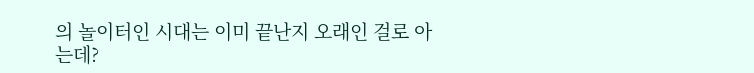의 놀이터인 시대는 이미 끝난지 오래인 걸로 아는데?